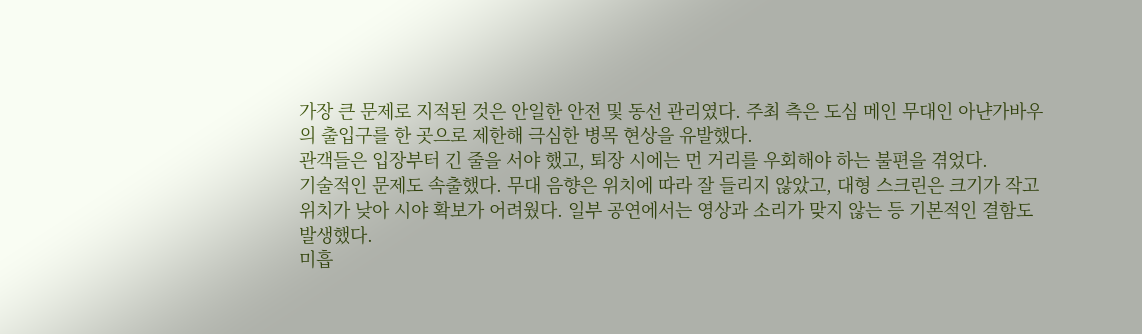가장 큰 문제로 지적된 것은 안일한 안전 및 동선 관리였다. 주최 측은 도심 메인 무대인 아냔가바우의 출입구를 한 곳으로 제한해 극심한 병목 현상을 유발했다.
관객들은 입장부터 긴 줄을 서야 했고, 퇴장 시에는 먼 거리를 우회해야 하는 불편을 겪었다.
기술적인 문제도 속출했다. 무대 음향은 위치에 따라 잘 들리지 않았고, 대형 스크린은 크기가 작고 위치가 낮아 시야 확보가 어려웠다. 일부 공연에서는 영상과 소리가 맞지 않는 등 기본적인 결함도 발생했다.
미흡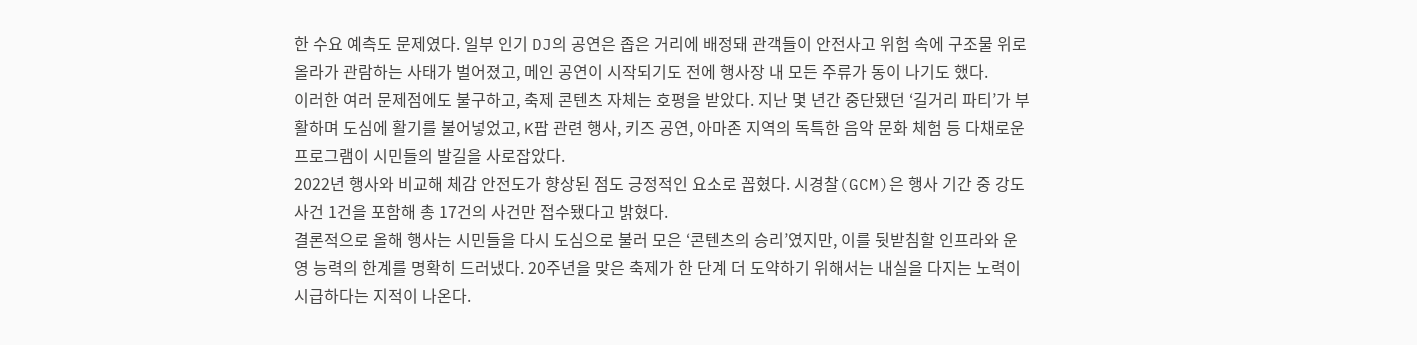한 수요 예측도 문제였다. 일부 인기 DJ의 공연은 좁은 거리에 배정돼 관객들이 안전사고 위험 속에 구조물 위로 올라가 관람하는 사태가 벌어졌고, 메인 공연이 시작되기도 전에 행사장 내 모든 주류가 동이 나기도 했다.
이러한 여러 문제점에도 불구하고, 축제 콘텐츠 자체는 호평을 받았다. 지난 몇 년간 중단됐던 ‘길거리 파티’가 부활하며 도심에 활기를 불어넣었고, K팝 관련 행사, 키즈 공연, 아마존 지역의 독특한 음악 문화 체험 등 다채로운 프로그램이 시민들의 발길을 사로잡았다.
2022년 행사와 비교해 체감 안전도가 향상된 점도 긍정적인 요소로 꼽혔다. 시경찰(GCM)은 행사 기간 중 강도 사건 1건을 포함해 총 17건의 사건만 접수됐다고 밝혔다.
결론적으로 올해 행사는 시민들을 다시 도심으로 불러 모은 ‘콘텐츠의 승리’였지만, 이를 뒷받침할 인프라와 운영 능력의 한계를 명확히 드러냈다. 20주년을 맞은 축제가 한 단계 더 도약하기 위해서는 내실을 다지는 노력이 시급하다는 지적이 나온다.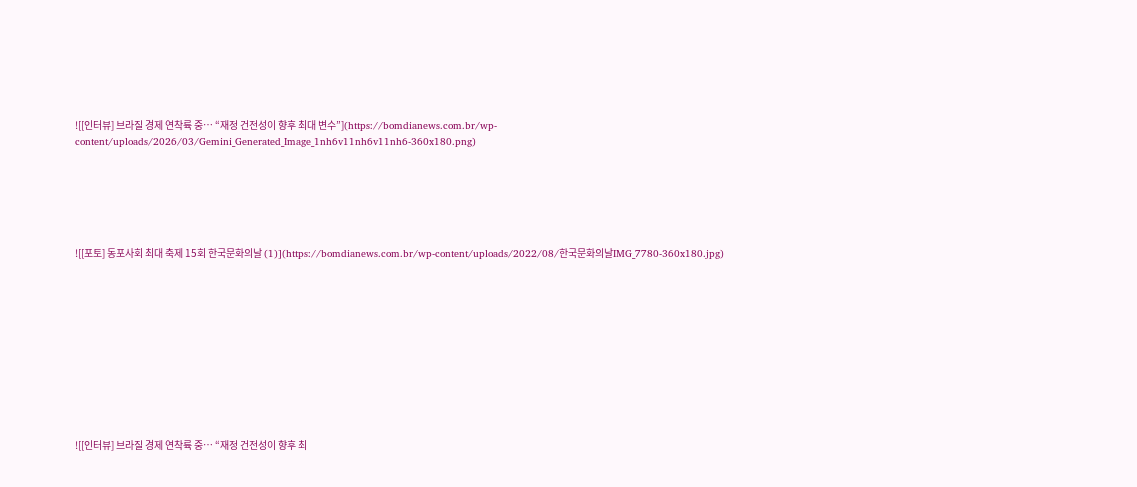![[인터뷰] 브라질 경제 연착륙 중… “재정 건전성이 향후 최대 변수”](https://bomdianews.com.br/wp-content/uploads/2026/03/Gemini_Generated_Image_1nh6v11nh6v11nh6-360x180.png)






![[포토] 동포사회 최대 축제 15회 한국문화의날 (1)](https://bomdianews.com.br/wp-content/uploads/2022/08/한국문화의날IMG_7780-360x180.jpg)











![[인터뷰] 브라질 경제 연착륙 중… “재정 건전성이 향후 최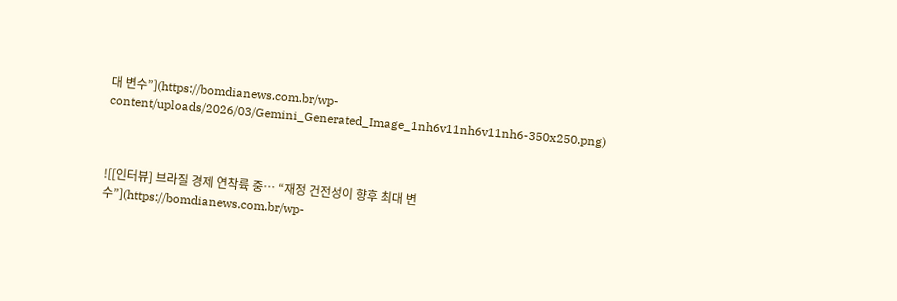대 변수”](https://bomdianews.com.br/wp-content/uploads/2026/03/Gemini_Generated_Image_1nh6v11nh6v11nh6-350x250.png)



![[인터뷰] 브라질 경제 연착륙 중… “재정 건전성이 향후 최대 변수”](https://bomdianews.com.br/wp-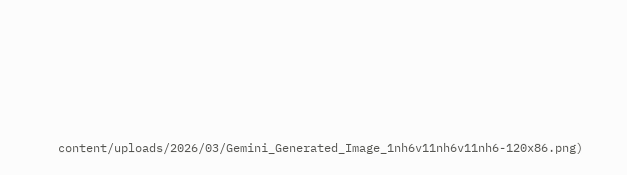content/uploads/2026/03/Gemini_Generated_Image_1nh6v11nh6v11nh6-120x86.png)